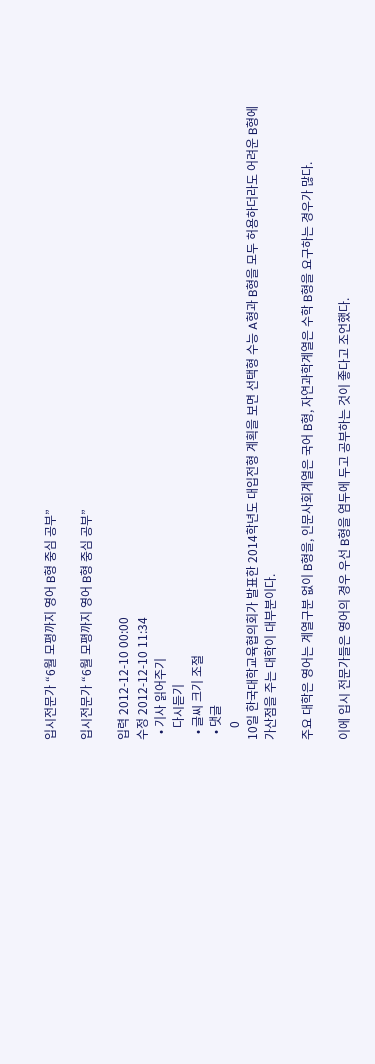입시전문가 “6월 모평까지 영어 B형 중심 공부”

입시전문가 “6월 모평까지 영어 B형 중심 공부”

입력 2012-12-10 00:00
수정 2012-12-10 11:34
  • 기사 읽어주기
    다시듣기
  • 글씨 크기 조절
  • 댓글
    0
10일 한국대학교육협의회가 발표한 2014학년도 대입전형 계획을 보면 선택형 수능 A형과 B형을 모두 허용하더라도 어려운 B형에 가산점을 주는 대학이 대부분이다.

주요 대학은 영어는 계열구분 없이 B형을, 인문사회계열은 국어 B형, 자연과학계열은 수학 B형을 요구하는 경우가 많다.

이에 입시 전문가들은 영어의 경우 우선 B형을 염두에 두고 공부하는 것이 좋다고 조언했다.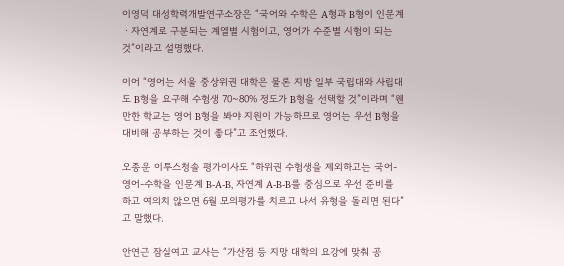이영덕 대성학력개발연구소장은 “국어와 수학은 A형과 B형이 인문계ㆍ자연계로 구분되는 계열별 시험이고, 영어가 수준별 시험이 되는 것”이라고 설명했다.

이어 “영어는 서울 중상위권 대학은 물론 지방 일부 국립대와 사립대도 B형을 요구해 수험생 70~80% 정도가 B형을 선택할 것”이라며 “웬만한 학교는 영어 B형을 봐야 지원이 가능하므로 영어는 우선 B형을 대비해 공부하는 것이 좋다”고 조언했다.

오종운 이투스청솔 평가이사도 “하위권 수험생을 제외하고는 국어-영어-수학을 인문계 B-A-B, 자연계 A-B-B를 중심으로 우선 준비를 하고 여의치 않으면 6월 모의평가를 치르고 나서 유형을 돌리면 된다”고 말했다.

안연근 잠실여고 교사는 “가산점 등 지망 대학의 요강에 맞춰 공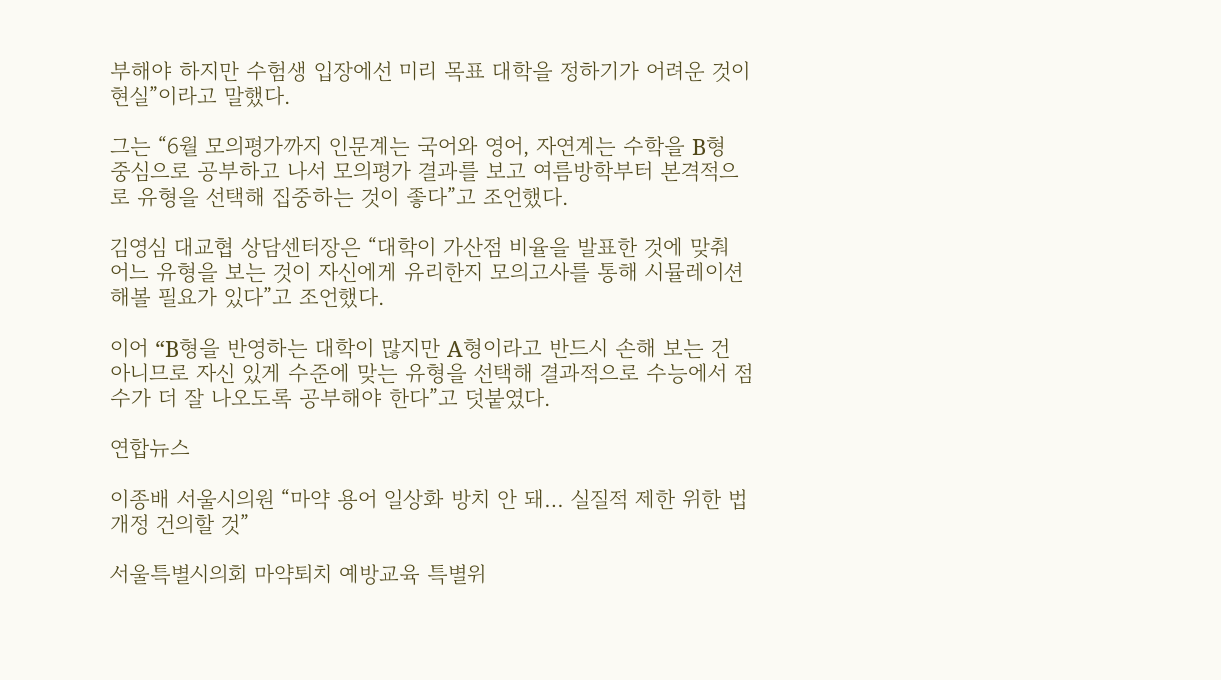부해야 하지만 수험생 입장에선 미리 목표 대학을 정하기가 어려운 것이 현실”이라고 말했다.

그는 “6월 모의평가까지 인문계는 국어와 영어, 자연계는 수학을 B형 중심으로 공부하고 나서 모의평가 결과를 보고 여름방학부터 본격적으로 유형을 선택해 집중하는 것이 좋다”고 조언했다.

김영심 대교협 상담센터장은 “대학이 가산점 비율을 발표한 것에 맞춰 어느 유형을 보는 것이 자신에게 유리한지 모의고사를 통해 시뮬레이션해볼 필요가 있다”고 조언했다.

이어 “B형을 반영하는 대학이 많지만 A형이라고 반드시 손해 보는 건 아니므로 자신 있게 수준에 맞는 유형을 선택해 결과적으로 수능에서 점수가 더 잘 나오도록 공부해야 한다”고 덧붙였다.

연합뉴스

이종배 서울시의원 “마약 용어 일상화 방치 안 돼… 실질적 제한 위한 법 개정 건의할 것”

서울특별시의회 마약퇴치 예방교육 특별위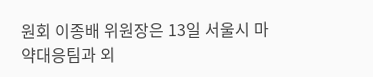원회 이종배 위원장은 13일 서울시 마약대응팀과 외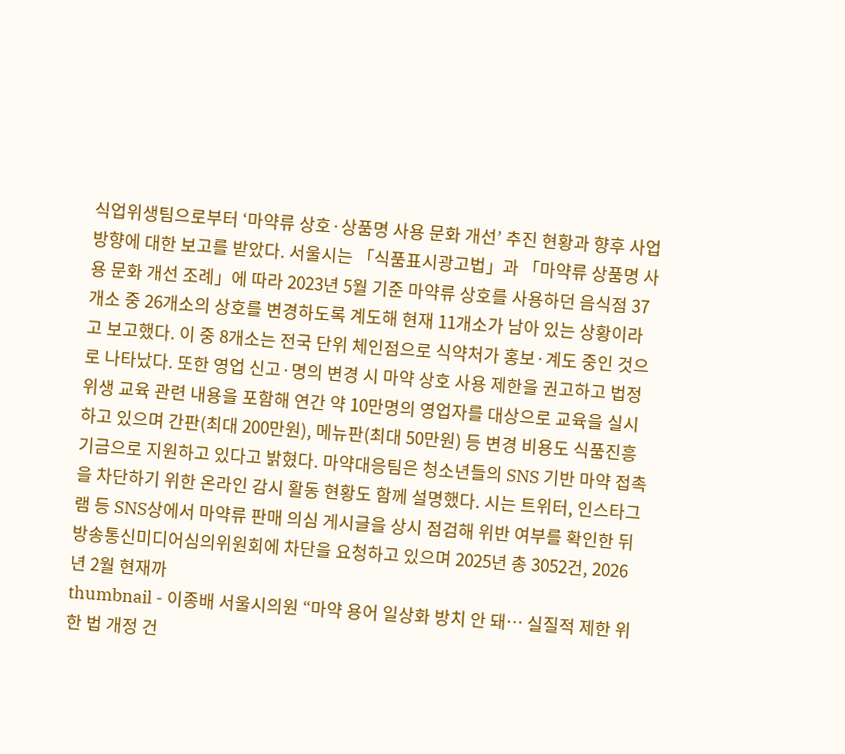식업위생팀으로부터 ‘마약류 상호·상품명 사용 문화 개선’ 추진 현황과 향후 사업 방향에 대한 보고를 받았다. 서울시는 「식품표시광고법」과 「마약류 상품명 사용 문화 개선 조례」에 따라 2023년 5월 기준 마약류 상호를 사용하던 음식점 37개소 중 26개소의 상호를 변경하도록 계도해 현재 11개소가 남아 있는 상황이라고 보고했다. 이 중 8개소는 전국 단위 체인점으로 식약처가 홍보·계도 중인 것으로 나타났다. 또한 영업 신고·명의 변경 시 마약 상호 사용 제한을 권고하고 법정 위생 교육 관련 내용을 포함해 연간 약 10만명의 영업자를 대상으로 교육을 실시하고 있으며 간판(최대 200만원), 메뉴판(최대 50만원) 등 변경 비용도 식품진흥기금으로 지원하고 있다고 밝혔다. 마약대응팀은 청소년들의 SNS 기반 마약 접촉을 차단하기 위한 온라인 감시 활동 현황도 함께 설명했다. 시는 트위터, 인스타그램 등 SNS상에서 마약류 판매 의심 게시글을 상시 점검해 위반 여부를 확인한 뒤 방송통신미디어심의위원회에 차단을 요청하고 있으며 2025년 총 3052건, 2026년 2월 현재까
thumbnail - 이종배 서울시의원 “마약 용어 일상화 방치 안 돼… 실질적 제한 위한 법 개정 건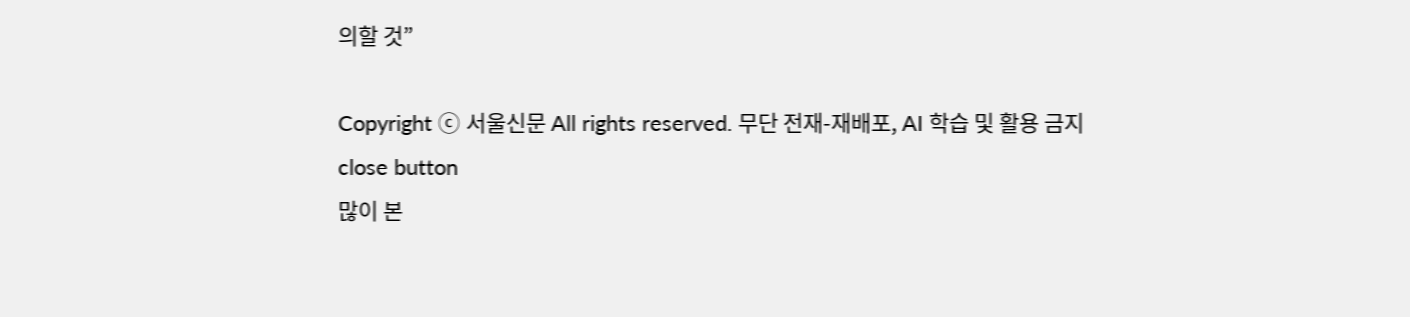의할 것”

Copyright ⓒ 서울신문 All rights reserved. 무단 전재-재배포, AI 학습 및 활용 금지
close button
많이 본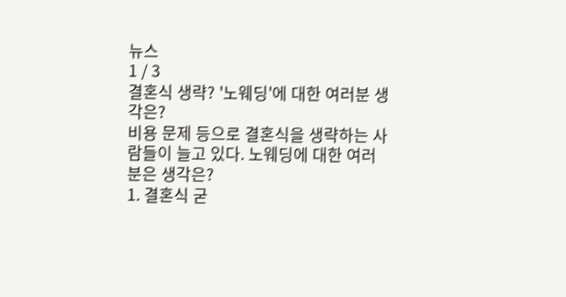뉴스
1 / 3
결혼식 생략? '노웨딩'에 대한 여러분 생각은?
비용 문제 등으로 결혼식을 생략하는 사람들이 늘고 있다. 노웨딩에 대한 여러분은 생각은?
1. 결혼식 굳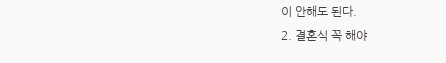이 안해도 된다.
2. 결혼식 꼭 해야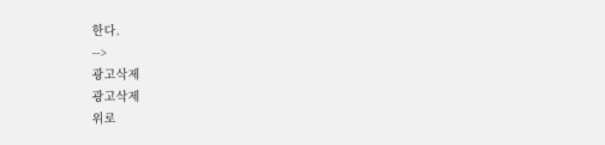한다.
-->
광고삭제
광고삭제
위로